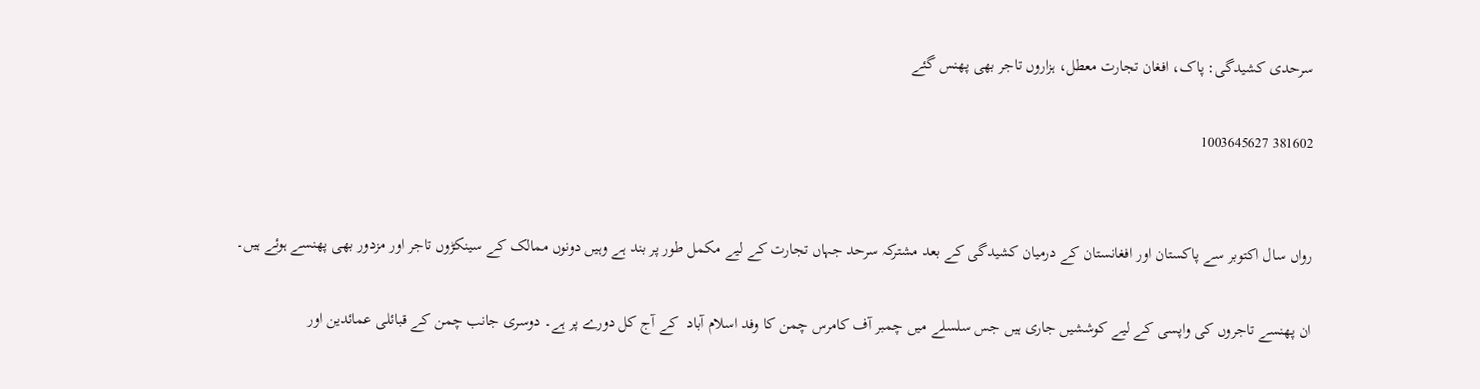سرحدی کشیدگی: پاک، افغان تجارت معطل، ہزاروں تاجر بھی پھنس گئے

381602 1003645627


رواں سال اکتوبر سے پاکستان اور افغانستان کے درمیان کشیدگی کے بعد مشترکہ سرحد جہاں تجارت کے لیے مکمل طور پر بند ہے وہیں دونوں ممالک کے سینکڑوں تاجر اور مزدور بھی پھنسے ہوئے ہیں۔

ان پھنسے تاجروں کی واپسی کے لیے کوششیں جاری ہیں جس سلسلے میں چمبر آف کامرس چمن کا وفد اسلام آباد  کے آج کل دورے پر ہے۔ دوسری جانب چمن کے قبائلی عمائدین اور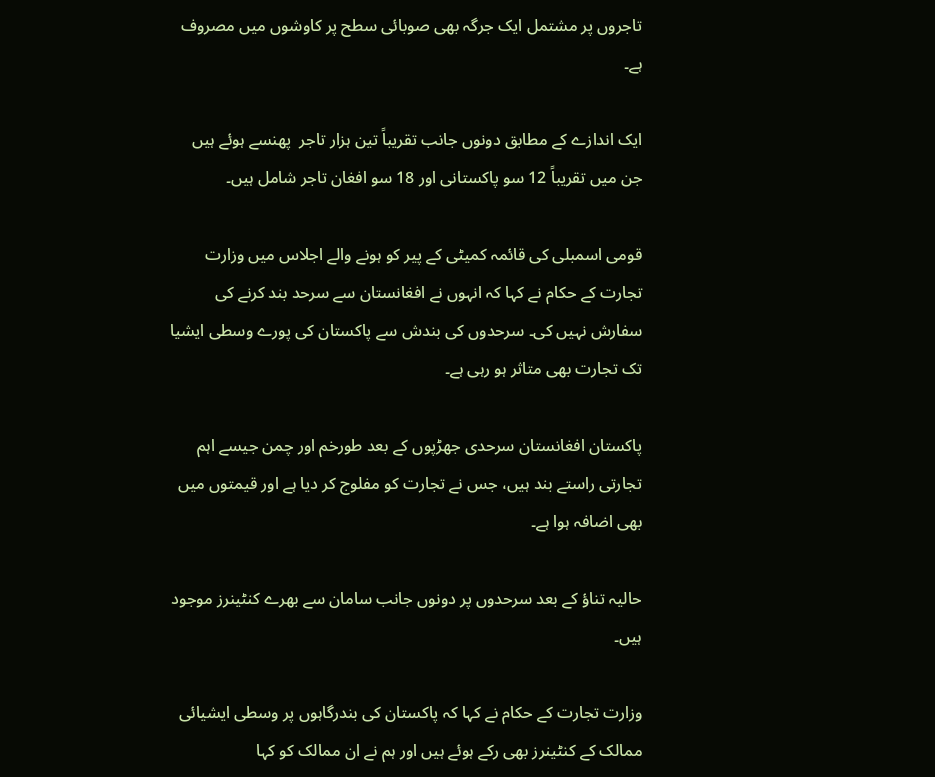تاجروں پر مشتمل ایک جرگہ بھی صوبائی سطح پر کاوشوں میں مصروف ہے۔

ایک اندازے کے مطابق دونوں جانب تقریباً تین ہزار تاجر  پھنسے ہوئے ہیں جن میں تقریباً 12 سو پاکستانی اور 18 سو افغان تاجر شامل ہیں۔

قومی اسمبلی کی قائمہ کمیٹی کے پیر کو ہونے والے اجلاس میں وزارت تجارت کے حکام نے کہا کہ انہوں نے افغانستان سے سرحد بند کرنے کی سفارش نہیں کی۔ سرحدوں کی بندش سے پاکستان کی پورے وسطی ایشیا تک تجارت بھی متاثر ہو رہی ہے۔

پاکستان افغانستان سرحدی جھڑپوں کے بعد طورخم اور چمن جیسے اہم تجارتی راستے بند ہیں، جس نے تجارت کو مفلوج کر دیا ہے اور قیمتوں میں بھی اضافہ ہوا ہے۔

حالیہ تناؤ کے بعد سرحدوں پر دونوں جانب سامان سے بھرے کنٹینرز موجود ہیں۔

وزارت تجارت کے حکام نے کہا کہ پاکستان کی بندرگاہوں پر وسطی ایشیائی ممالک کے کنٹینرز بھی رکے ہوئے ہیں اور ہم نے ان ممالک کو کہا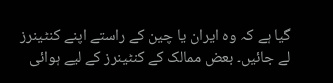گیا ہے کہ وہ ایران یا چین کے راستے اپنے کنٹینرز لے جائیں۔ بعض ممالک کے کنٹینرز کے لیے ہوائی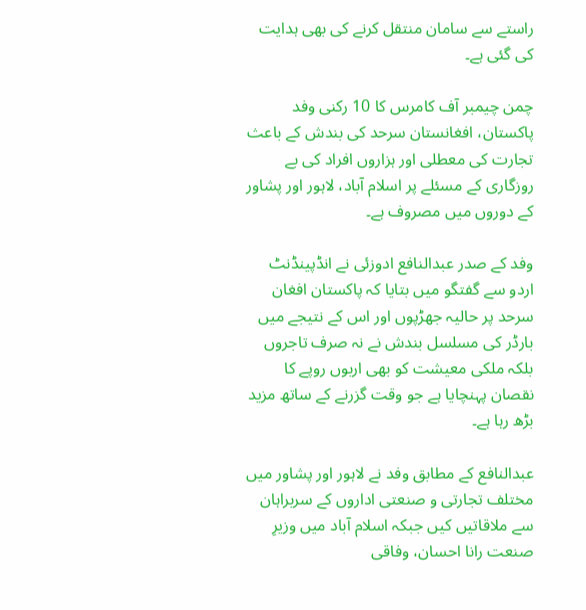راستے سے سامان منتقل کرنے کی بھی ہدایت کی گئی ہے۔

چمن چیمبر آف کامرس کا 10 رکنی وفد پاکستان، افغانستان سرحد کی بندش کے باعث تجارت کی معطلی اور ہزاروں افراد کی بے روزگاری کے مسئلے پر اسلام آباد، لاہور اور پشاور کے دوروں میں مصروف ہے۔

وفد کے صدر عبدالنافع ادوزئی نے انڈپینڈنٹ اردو سے گفتگو میں بتایا کہ پاکستان افغان سرحد پر حالیہ جھڑپوں اور اس کے نتیجے میں بارڈر کی مسلسل بندش نے نہ صرف تاجروں بلکہ ملکی معیشت کو بھی اربوں روپے کا نقصان پہنچایا ہے جو وقت گزرنے کے ساتھ مزید بڑھ رہا ہے۔

عبدالنافع کے مطابق وفد نے لاہور اور پشاور میں مختلف تجارتی و صنعتی اداروں کے سربراہان سے ملاقاتیں کیں جبکہ اسلام آباد میں وزیرِ صنعت رانا احسان، وفاقی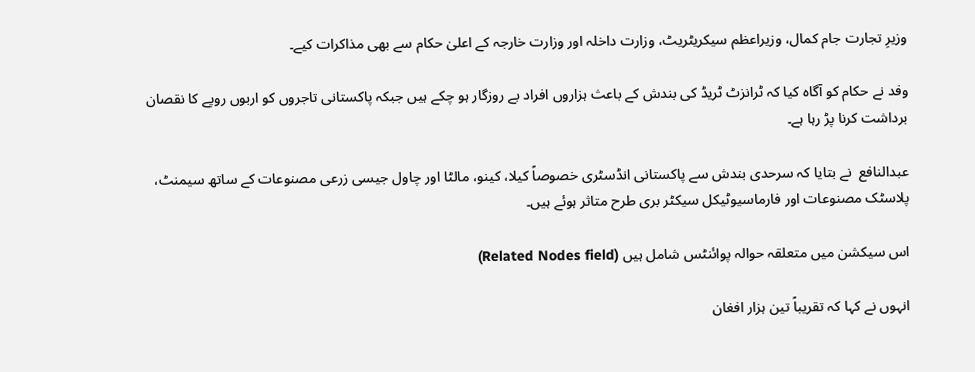وزیرِ تجارت جام کمال، وزیراعظم سیکریٹریٹ، وزارت داخلہ اور وزارت خارجہ کے اعلیٰ حکام سے بھی مذاکرات کیے۔

وفد نے حکام کو آگاہ کیا کہ ٹرانزٹ ٹریڈ کی بندش کے باعث ہزاروں افراد بے روزگار ہو چکے ہیں جبکہ پاکستانی تاجروں کو اربوں روپے کا نقصان برداشت کرنا پڑ رہا ہے۔

عبدالنافع  نے بتایا کہ سرحدی بندش سے پاکستانی انڈسٹری خصوصاً کیلا، کینو، مالٹا اور چاول جیسی زرعی مصنوعات کے ساتھ سیمنٹ، پلاسٹک مصنوعات اور فارماسیوٹیکل سیکٹر بری طرح متاثر ہوئے ہیں۔

اس سیکشن میں متعلقہ حوالہ پوائنٹس شامل ہیں (Related Nodes field)

انہوں نے کہا کہ تقریباً تین ہزار افغان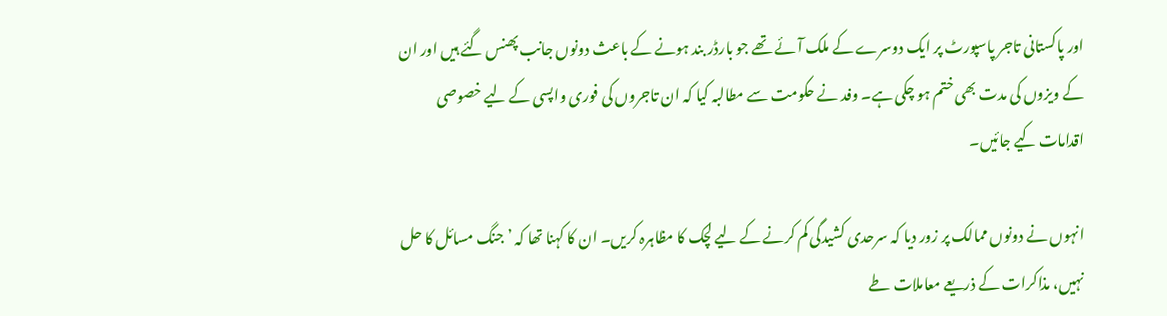اور پاکستانی تاجر پاسپورٹ پر ایک دوسرے کے ملک آئے تھے جو بارڈر بند ہونے کے باعث دونوں جانب پھنس گئے ہیں اور ان کے ویزوں کی مدت بھی ختم ہو چکی ہے۔ وفد نے حکومت سے مطالبہ کیا کہ ان تاجروں کی فوری واپسی کے لیے خصوصی اقدامات کیے جائیں۔

انہوں نے دونوں ممالک پر زور دیا کہ سرحدی کشیدگی کم کرنے کے لیے لچک کا مظاہرہ کریں۔ ان کا کہنا تھا کہ ’جنگ مسائل کا حل نہیں، مذاکرات کے ذریعے معاملات طے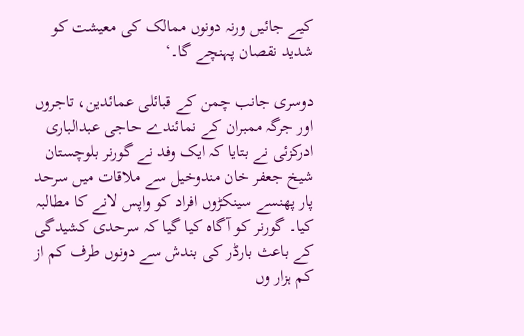کیے جائیں ورنہ دونوں ممالک کی معیشت کو شدید نقصان پہنچے گا۔‘

دوسری جانب چمن کے قبائلی عمائدین، تاجروں اور جرگہ ممبران کے نمائندے حاجی عبدالباری ادرکزئی نے بتایا کہ ایک وفد نے گورنر بلوچستان شیخ جعفر خان مندوخیل سے ملاقات میں سرحد پار پھنسے سینکڑوں افراد کو واپس لانے کا مطالبہ کیا۔ گورنر کو آگاہ کیا گیا کہ سرحدی کشیدگی کے باعث بارڈر کی بندش سے دونوں طرف کم از کم ہزار وں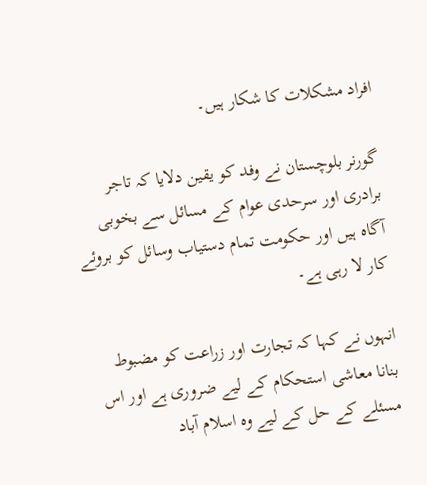افراد مشکلات کا شکار ہیں۔

گورنر بلوچستان نے وفد کو یقین دلایا کہ تاجر برادری اور سرحدی عوام کے مسائل سے بخوبی آگاہ ہیں اور حکومت تمام دستیاب وسائل کو بروئے کار لا رہی ہے۔

انہوں نے کہا کہ تجارت اور زراعت کو مضبوط بنانا معاشی استحکام کے لیے ضروری ہے اور اس مسئلے کے حل کے لیے وہ اسلام آباد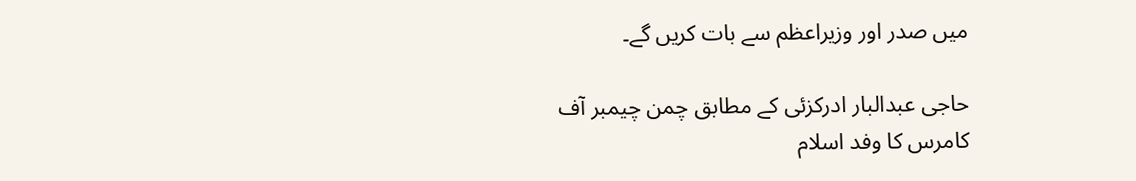میں صدر اور وزیراعظم سے بات کریں گے۔

حاجی عبدالبار ادرکزئی کے مطابق چمن چیمبر آف کامرس کا وفد اسلام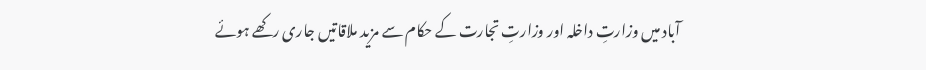آباد میں وزارتِ داخلہ اور وزارتِ تجارت کے حکام سے مزید ملاقاتیں جاری رکھے ہوئے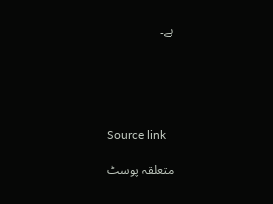ہے۔





Source link

متعلقہ پوسٹ